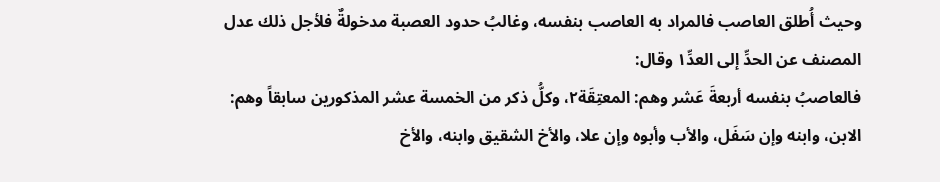وحيث أُطلق العاصب فالمراد به العاصب بنفسه، وغالبُ حدود العصبة مدخولةٌ فلأجل ذلك عدل المصنف عن الحدِّ إلى العدِّ١ وقال:
فالعاصبُ بنفسه أربعةَ عَشر وهم: المعتِقَة٢، وكلُّ ذكر من الخمسة عشر المذكورين سابقاً وهم: الابن، وابنه وإن سَفَل، والأب وأبوه وإن علا، والأخ الشقيق وابنه، والأخ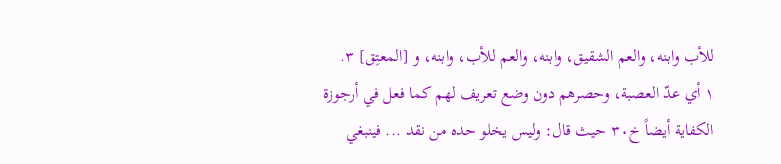للأب وابنه، والعم الشقيق، وابنه، والعم للأب، وابنه، و [المعتِق] ٣.
١ أي عدّ العصبة، وحصرهم دون وضع تعريف لهم كما فعل في أرجوزة الكفاية أيضاً خ٣٠ حيث قال: وليس يخلو حده من نقد ... فينبغي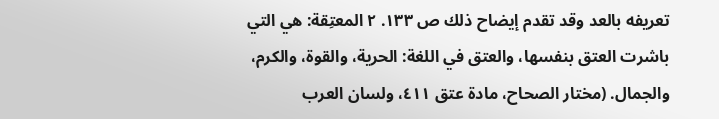تعريفه بالعد وقد تقدم إيضاح ذلك ص ١٣٣. ٢ المعتِقة: هي التي باشرت العتق بنفسها، والعتق في اللغة: الحرية، والقوة، والكرم، والجمال. (مختار الصحاح، مادة عتق ٤١١، ولسان العرب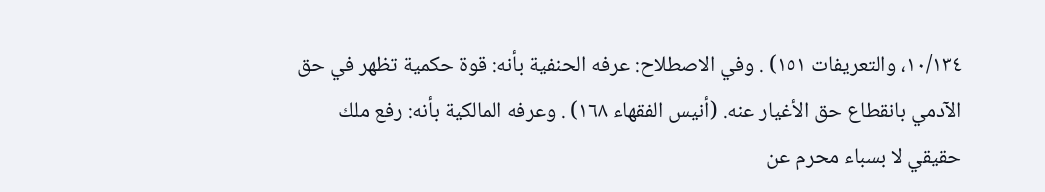١٠/١٣٤، والتعريفات ١٥١) . وفي الاصطلاح: عرفه الحنفية بأنه: قوة حكمية تظهر في حق الآدمي بانقطاع حق الأغيار عنه. (أنيس الفقهاء ١٦٨) . وعرفه المالكية بأنه: رفع ملك حقيقي لا بسباء محرم عن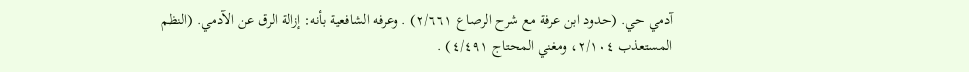آدمي حي. (حدود ابن عرفة مع شرح الرصاع ٢/٦٦١) . وعرفه الشافعية بأنه: إزالة الرق عن الآدمي. (النظم المستعذب ٢/١٠٤، ومغني المحتاج ٤/٤٩١) .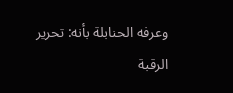وعرفه الحنابلة بأنه: تحرير الرقبة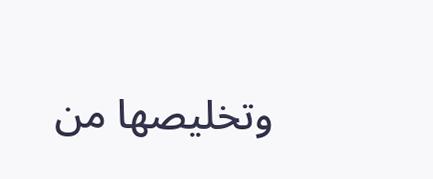وتخليصها من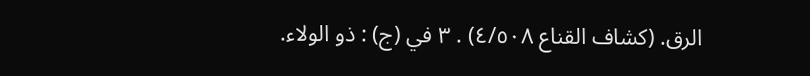الرق. (كشاف القناع ٤/٥٠٨) . ٣ في (ج) : ذو الولاء.